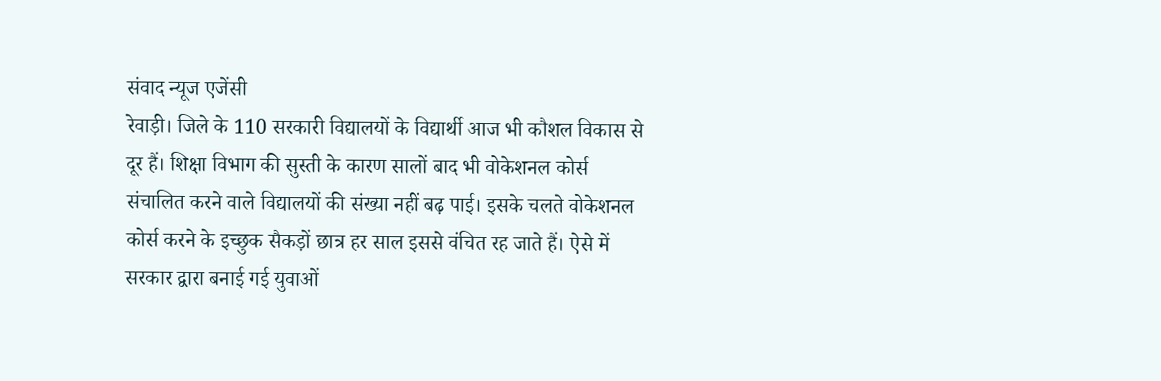संवाद न्यूज एजेंसी
रेवाड़ी। जिले के 110 सरकारी विद्यालयों के विद्यार्थी आज भी कौशल विकास से दूर हैं। शिक्षा विभाग की सुस्ती के कारण सालों बाद भी वोकेशनल कोर्स संचालित करने वाले विद्यालयों की संख्या नहीं बढ़ पाई। इसके चलते वोकेशनल कोर्स करने के इच्छुक सैकड़ों छात्र हर साल इससे वंचित रह जाते हैं। ऐसे में सरकार द्वारा बनाई गई युवाओं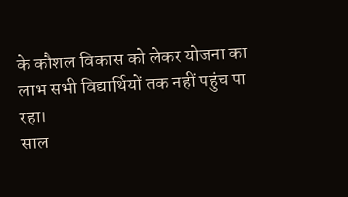के कौशल विकास को लेकर योजना का लाभ सभी विद्यार्थियों तक नहीं पहुंच पा रहा।
साल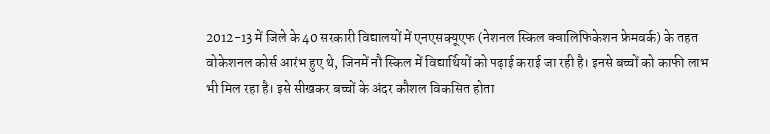2012-13 में जिले के 40 सरकारी विद्यालयों में एनएसक्यूएफ (नेशनल स्किल क्वालिफिकेशन फ्रेमवर्क) के तहत वोकेशनल कोर्स आरंभ हुए थे, जिनमें नौ स्किल में विद्यार्थियों को पढ़ाई कराई जा रही है। इनसे बच्चों को काफी लाभ भी मिल रहा है। इसे सीखकर बच्चों के अंदर कौशल विकसित होता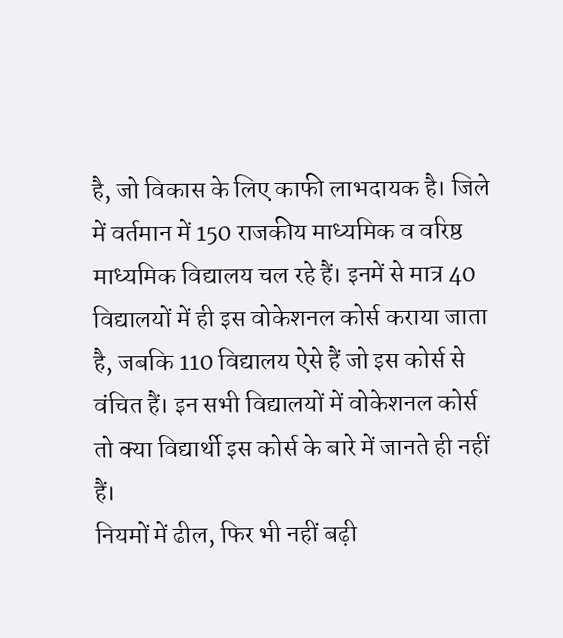है, जो विकास के लिए काफी लाभदायक है। जिले में वर्तमान में 150 राजकीय माध्यमिक व वरिष्ठ माध्यमिक विद्यालय चल रहे हैं। इनमें से मात्र 40 विद्यालयों में ही इस वोकेशनल कोर्स कराया जाता है, जबकि 110 विद्यालय ऐसे हैं जो इस कोर्स से वंचित हैं। इन सभी विद्यालयों में वोकेशनल कोर्स तो क्या विद्यार्थी इस कोर्स के बारे में जानते ही नहीं हैं।
नियमों में ढील, फिर भी नहीं बढ़ी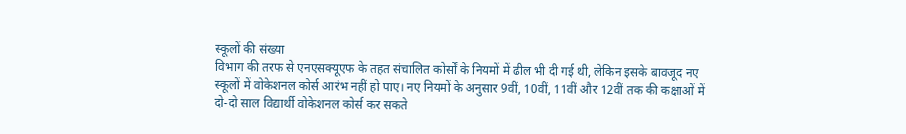स्कूलों की संख्या
विभाग की तरफ से एनएसक्यूएफ के तहत संचालित कोर्सों के नियमों में ढील भी दी गई थी, लेकिन इसके बावजूद नए स्कूलों में वोकेशनल कोर्स आरंभ नहीं हो पाए। नए नियमों के अनुसार 9वीं, 10वीं, 11वीं और 12वीं तक की कक्षाओं में दो-दो साल विद्यार्थी वोकेशनल कोर्स कर सकते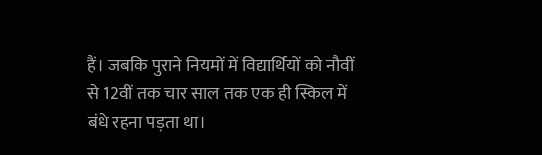हैं। जबकि पुराने नियमों में विद्यार्थियों को नौवीं से 12वीं तक चार साल तक एक ही स्किल में बंधे रहना पड़ता था।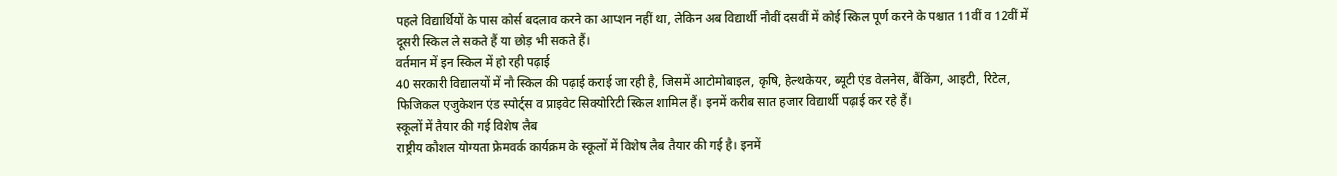पहले विद्यार्थियों के पास कोर्स बदलाव करने का आप्शन नहीं था, लेकिन अब विद्यार्थी नौवीं दसवीं में कोई स्किल पूर्ण करने के पश्चात 11वीं व 12वीं में दूसरी स्किल ले सकते हैं या छोड़ भी सकते हैं।
वर्तमान में इन स्किल में हो रही पढ़ाई
40 सरकारी विद्यालयों में नौ स्किल की पढ़ाई कराई जा रही है, जिसमें आटोमोबाइल, कृषि, हेल्थकेयर, ब्यूटी एंड वेलनेस, बैंकिंग, आइटी, रिटेल, फिजिकल एजुकेशन एंड स्पोर्ट्स व प्राइवेट सिक्योरिटी स्किल शामिल हैं। इनमें करीब सात हजार विद्यार्थी पढ़ाई कर रहे हैं।
स्कूलों में तैयार की गई विशेष लैब
राष्ट्रीय कौशल योग्यता फ्रेमवर्क कार्यक्रम के स्कूलों में विशेष लैब तैयार की गई है। इनमें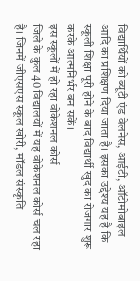विद्यार्थियों को ब्यूटी एंड वेलनेस, आईटी, ऑटोमोबाइल आदि का प्रशिक्षण दिया जाता है। इसका उद्देश्य यह है कि स्कूली शिक्षा पूरी होने के बाद विद्यार्थी खुद का रोजगार शुरू करके आत्मनिर्भर बन सकें।
इस स्कूलों में हो रहा वोकेशनल कोर्स
जिले के कुल 40 विद्यालयों में यह वोकेशनल कोर्स चल रहा है। जिनमें जीएसएस स्कूल खोरी, मॉडल संस्कृति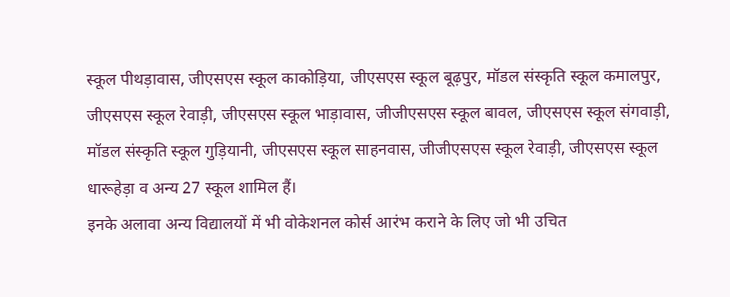स्कूल पीथड़ावास, जीएसएस स्कूल काकोड़िया, जीएसएस स्कूल बूढ़पुर, मॉडल संस्कृति स्कूल कमालपुर, जीएसएस स्कूल रेवाड़ी, जीएसएस स्कूल भाड़ावास, जीजीएसएस स्कूल बावल, जीएसएस स्कूल संगवाड़ी, मॉडल संस्कृति स्कूल गुड़ियानी, जीएसएस स्कूल साहनवास, जीजीएसएस स्कूल रेवाड़ी, जीएसएस स्कूल धारूहेड़ा व अन्य 27 स्कूल शामिल हैं।
इनके अलावा अन्य विद्यालयों में भी वोकेशनल कोर्स आरंभ कराने के लिए जो भी उचित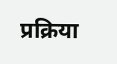प्रक्रिया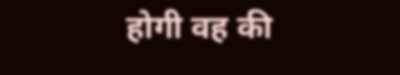होगी वह की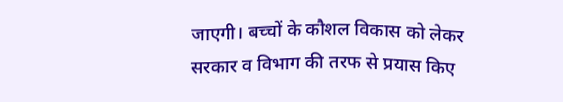जाएगी। बच्चों के कौशल विकास को लेकर सरकार व विभाग की तरफ से प्रयास किए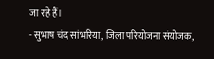जा रहे हैं।
- सुभाष चंद सांभरिया, जिला परियोजना संयोजक,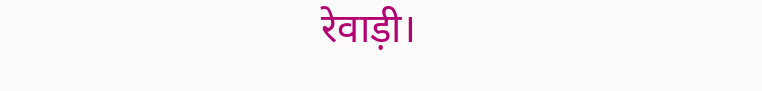रेवाड़ी।